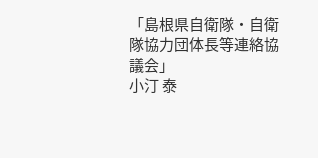「島根県自衛隊・自衛隊協力団体長等連絡協議会」
小汀 泰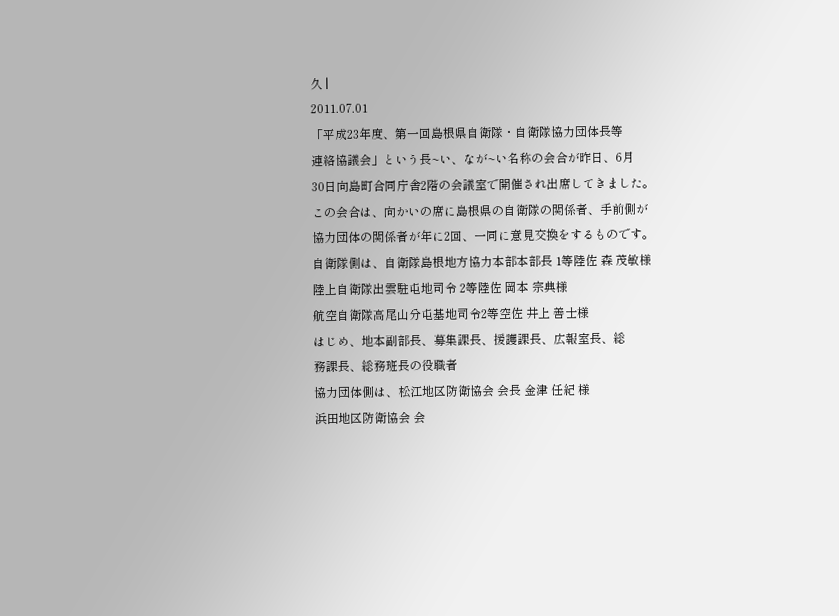久 |
2011.07.01
「平成23年度、第一回島根県自衛隊・自衛隊協力団体長等
連絡協議会」という長~い、なが~い名称の会合が昨日、6月
30日向島町合同庁舎2階の会議室で開催され出席してきました。
この会合は、向かいの席に島根県の自衛隊の関係者、手前側が
協力団体の関係者が年に2回、一同に意見交換をするものです。
自衛隊側は、自衛隊島根地方協力本部本部長 1等陸佐 森 茂敏様
陸上自衛隊出雲駐屯地司令 2等陸佐 岡本 宗典様
航空自衛隊高尾山分屯基地司令2等空佐 井上 善士様
はじめ、地本副部長、募集課長、援護課長、広報室長、総
務課長、総務班長の役職者
協力団体側は、松江地区防衛協会 会長 金津 任紀 様
浜田地区防衛協会 会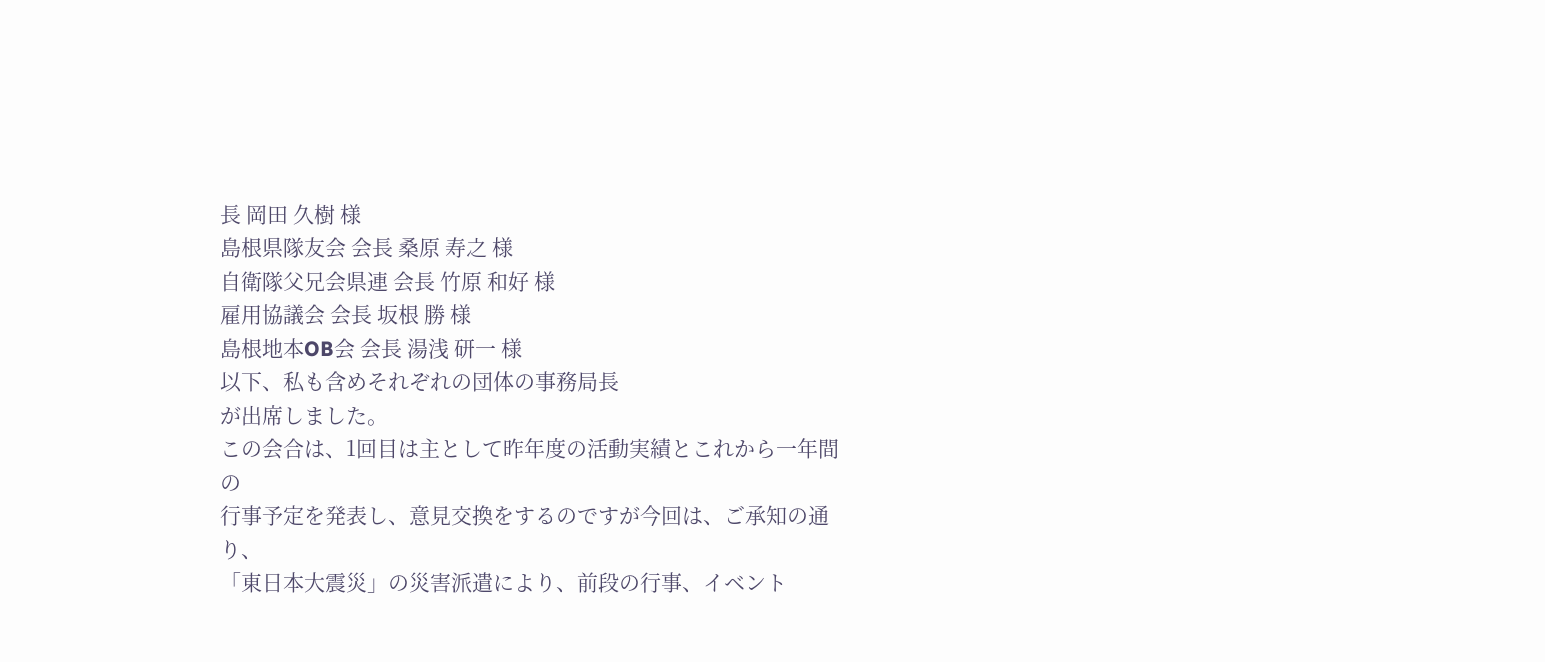長 岡田 久樹 様
島根県隊友会 会長 桑原 寿之 様
自衛隊父兄会県連 会長 竹原 和好 様
雇用協議会 会長 坂根 勝 様
島根地本OB会 会長 湯浅 研一 様
以下、私も含めそれぞれの団体の事務局長
が出席しました。
この会合は、1回目は主として昨年度の活動実績とこれから一年間の
行事予定を発表し、意見交換をするのですが今回は、ご承知の通り、
「東日本大震災」の災害派遣により、前段の行事、イベント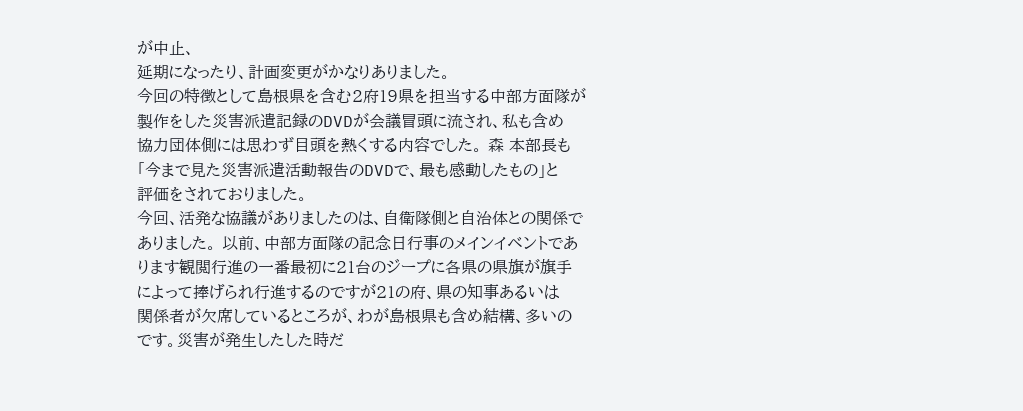が中止、
延期になったり、計画変更がかなりありました。
今回の特徴として島根県を含む2府19県を担当する中部方面隊が
製作をした災害派遣記録のDVDが会議冒頭に流され、私も含め
協力団体側には思わず目頭を熱くする内容でした。 森 本部長も
「今まで見た災害派遣活動報告のDVDで、最も感動したもの」と
評価をされておりました。
今回、活発な協議がありましたのは、自衛隊側と自治体との関係で
ありました。 以前、中部方面隊の記念日行事のメインイベントであ
ります観閲行進の一番最初に21台のジープに各県の県旗が旗手
によって捧げられ行進するのですが21の府、県の知事あるいは
関係者が欠席しているところが、わが島根県も含め結構、多いの
です。災害が発生したした時だ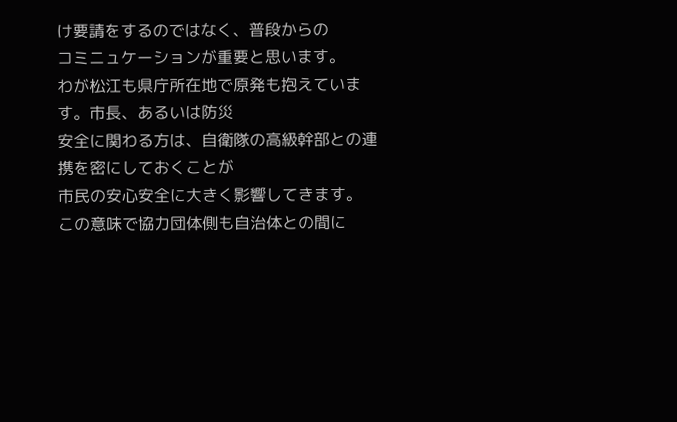け要請をするのではなく、普段からの
コミニュケーションが重要と思います。
わが松江も県庁所在地で原発も抱えています。市長、あるいは防災
安全に関わる方は、自衛隊の高級幹部との連携を密にしておくことが
市民の安心安全に大きく影響してきます。
この意味で協力団体側も自治体との間に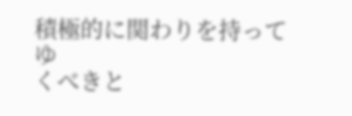積極的に関わりを持ってゆ
くべきと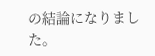の結論になりました。